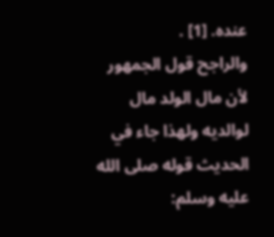عنده. [1] .
والراجح قول الجمهور لأن مال الولد مال لوالديه ولهذا جاء في الحديث قوله صلى الله عليه وسلم: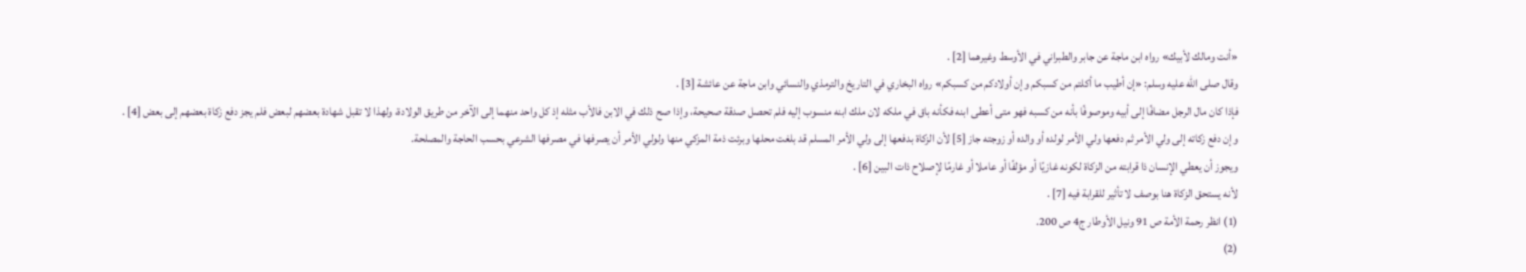«أنت ومالك لأبيك» رواه ابن ماجة عن جابر والطبراني في الأوسط وغيرهما [2] .
وقال صلى الله عليه وسلم: «إن أطيب ما أكلتم من كسبكم وإن أولادكم من كسبكم» رواه البخاري في التاريخ والترمذي والنسائي وابن ماجة عن عائشة [3] .
فإذا كان مال الرجل مضافًا إلى أبيه وموصوفًا بأنه من كسبه فهو متى أعطى ابنه فكأنه باق في ملكه لان ملك ابنه منسوب إليه فلم تحصل صدقة صحيحة، وإذا صح ذلك في الابن فالأب مثله إذ كل واحد منهما إلى الآخر من طريق الولادة، ولهذا لا تقبل شهادة بعضهم لبعض فلم يجز دفع زكاة بعضهم إلى بعض [4] .
وإن دفع زكاته إلى ولي الأمر ثم دفعها ولي الأمر لولده أو والده أو زوجته جاز [5] لأن الزكاة بدفعها إلى ولي الأمر المسلم قد بلغت محلها وبرئت ذمة المزكي منها ولولي الأمر أن يصرفها في مصرفها الشرعي بحسب الحاجة والمصلحة.
ويجوز أن يعطي الإنسان ذا قرابته من الزكاة لكونه غازيًا أو مؤلفًا أو عاملا أو غارمًا لإصلاح ذات البين [6] .
لأنه يستحق الزكاة هنا بوصف لا تأثير للقرابة فيه [7] .
(1) انظر رحمة الأمة ص 91 ونيل الأوطار ج4 ص 200.
(2)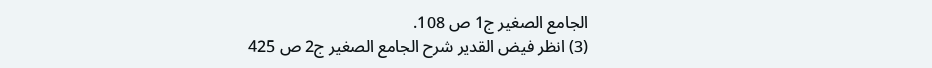الجامع الصغير ج1 ص 108.
(3) انظر فيض القدير شرح الجامع الصغير ج2 ص 425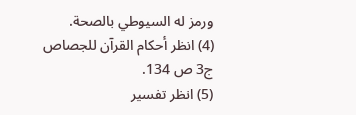ورمز له السيوطي بالصحة.
(4) انظر أحكام القرآن للجصاص ج3 ص 134.
(5) انظر تفسير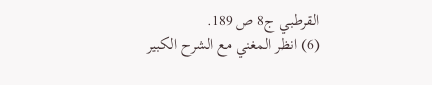القرطبي ج8 ص 189.
(6) انظر المغني مع الشرح الكبير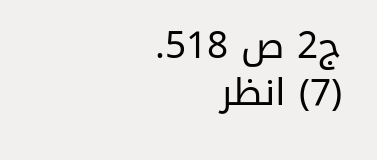ج2 ص 518.
(7) انظر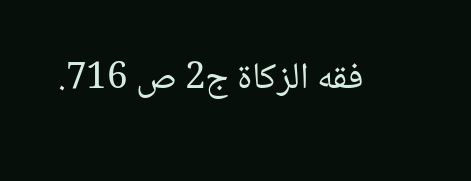فقه الزكاة ج2 ص 716.